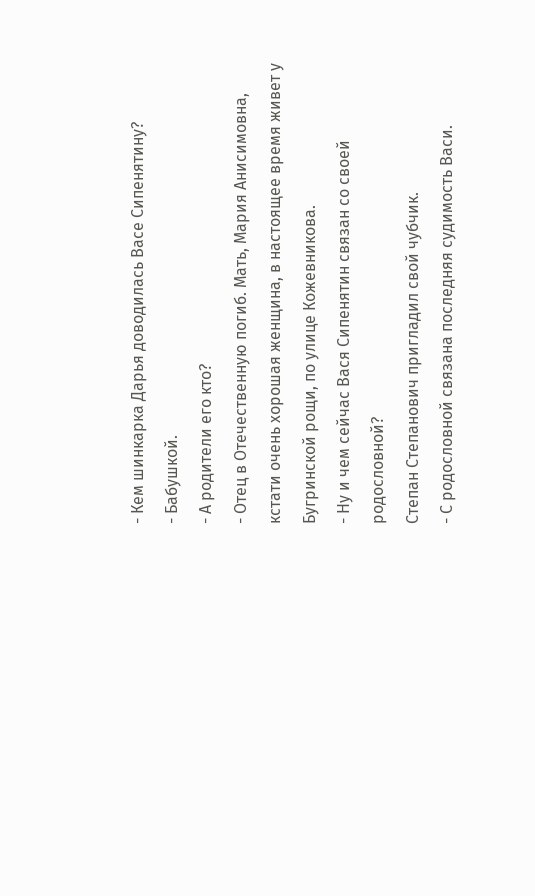- Кем шинкарка Дарья доводилась Васе Сипенятину?
- Бабушкой.
- А родители его кто?
- Отец в Отечественную погиб. Мать, Мария Анисимовна, кстати очень хорошая женщина, в настоящее время живет у Бугринской рощи, по улице Кожевникова.
- Ну и чем сейчас Вася Сипенятин связан со своей родословной?
Степан Степанович пригладил свой чубчик.
- С родословной связана последняя судимость Васи.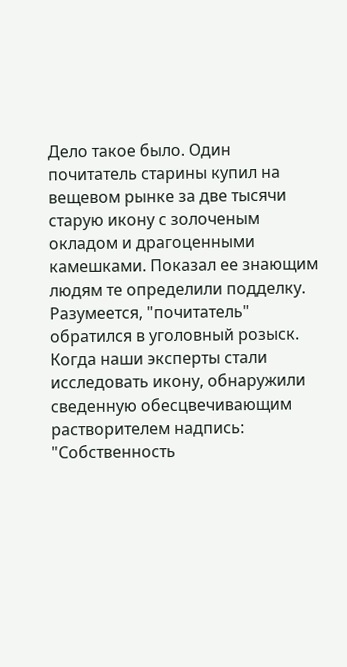Дело такое было. Один почитатель старины купил на вещевом рынке за две тысячи старую икону с золоченым окладом и драгоценными камешками. Показал ее знающим людям те определили подделку. Разумеется, "почитатель" обратился в уголовный розыск. Когда наши эксперты стали исследовать икону, обнаружили сведенную обесцвечивающим растворителем надпись: "Собственность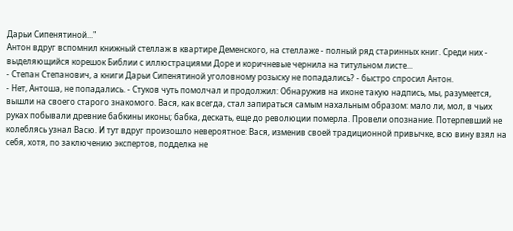Дарьи Сипенятиной..."
Антон вдруг вспомнил книжный стеллаж в квартире Деменского, на стеллаже - полный ряд старинных книг. Среди них - выделяющийся корешок Библии с иллюстрациями Доре и коричневые чернила на титульном листе...
- Степан Степанович, а книги Дарьи Сипенятиной уголовному розыску не попадались? - быстро спросил Антон.
- Нет, Антоша, не попадались. - Стуков чуть помолчал и продолжил: Обнаружив на иконе такую надпись, мы, разумеется, вышли на своего старого знакомого. Вася, как всегда, стал запираться самым нахальным образом: мало ли, мол, в чьих руках побывали древние бабкины иконы; бабка, дескать, еще до революции померла. Провели опознание. Потерпевший не колеблясь узнал Васю. И тут вдруг произошло невероятное: Вася, изменив своей традиционной привычке, всю вину взял на себя, хотя, по заключению экспертов, подделка не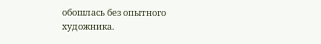обошлась без опытного художника.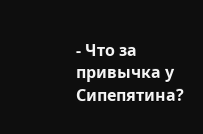- Что за привычка у Сипепятина?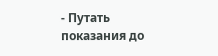- Путать показания до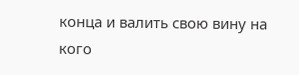конца и валить свою вину на кого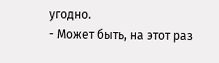угодно.
- Может быть, на этот раз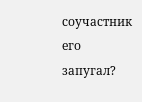соучастник его запугал?